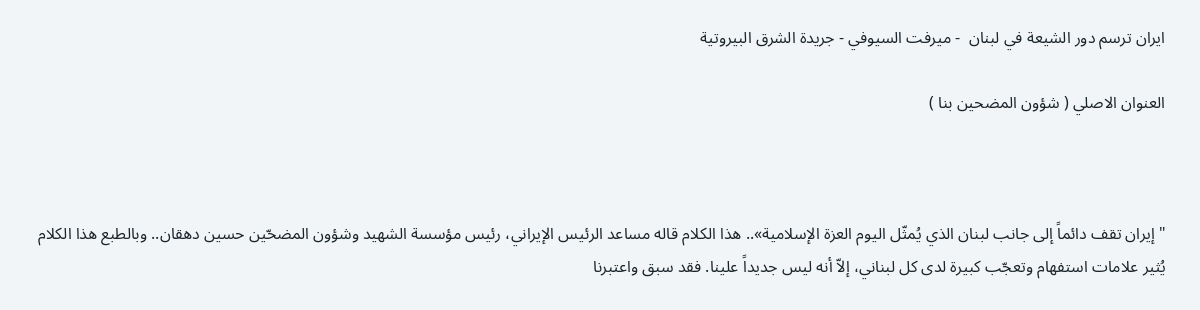ايران ترسم دور الشيعة في لبنان  - ميرفت السيوفي - جريدة الشرق البيروتية

العنوان الاصلي ( شؤون المضحين بنا )



"إيران تقف دائماً إلى جانب لبنان الذي يُمثّل اليوم العزة الإسلامية».. هذا الكلام قاله مساعد الرئيس الإيراني، رئيس مؤسسة الشهيد وشؤون المضحّين حسين دهقان.. وبالطبع هذا الكلام يُثير علامات استفهام وتعجّب كبيرة لدى كل لبناني، إلاّ أنه ليس جديداً علينا. فقد سبق واعتبرنا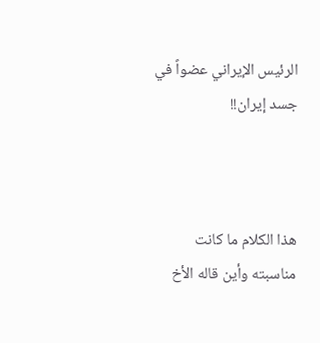الرئيس الإيراني عضواً في جسد إيران!!



هذا الكلام ما كانت مناسبته وأين قاله الأخ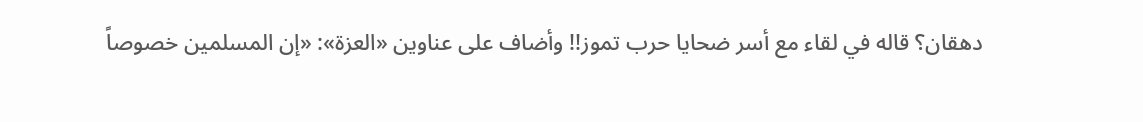دهقان؟ قاله في لقاء مع أسر ضحايا حرب تموز!! وأضاف على عناوين «العزة»: «إن المسلمين خصوصاً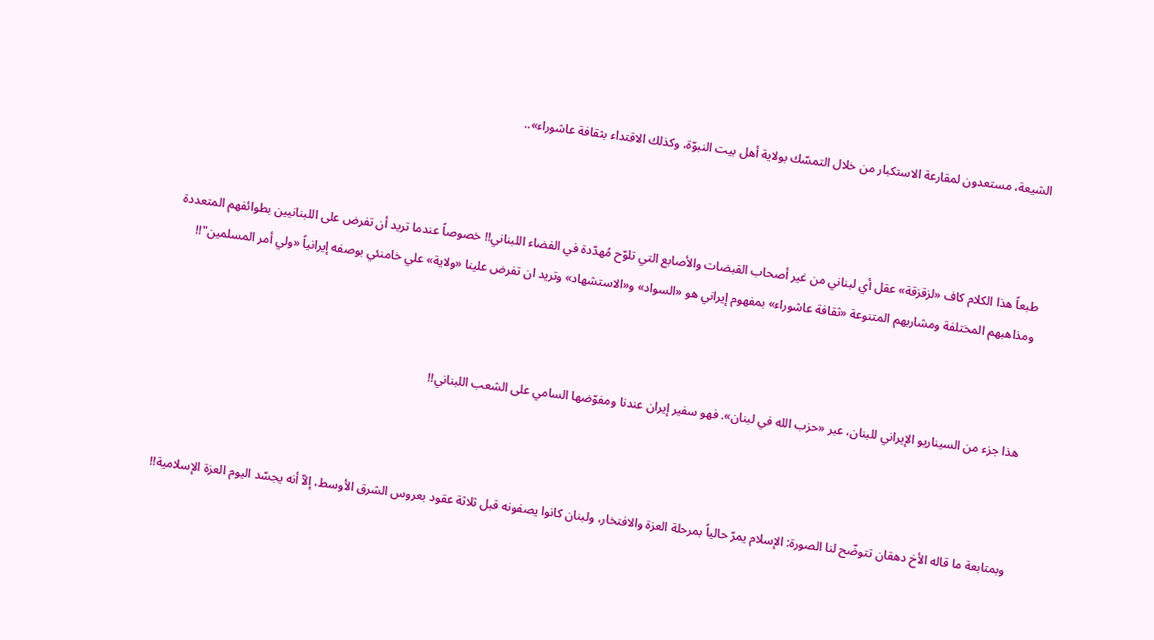الشيعة، مستعدون لمقارعة الاستكبار من خلال التمسّك بولاية أهل بيت النبوّة، وكذلك الاقتداء بثقافة عاشوراء»..



طبعاً هذا الكلام كاف «لزقزقة» عقل أي لبناني من غير أصحاب القبضات والأصابع التي تلوّح مُهدّدة في الفضاء اللبناني!! خصوصاً عندما تريد أن تفرض على اللبنانيين بطوائفهم المتعددة ومذاهبهم المختلفة ومشاربهم المتنوعة «ثقافة عاشوراء» بمفهوم إيراني هو «السواد» و«الاستشهاد» وتريد ان تفرض علينا «ولاية» علي خامنئي بوصفه إيرانياً «ولي أمر المسلمين"!!



هذا جزء من السيناريو الإيراني للبنان، عبر «حزب الله في لبنان». فهو سفير إيران عندنا ومفوّضها السامي على الشعب اللبناني!!



وبمتابعة ما قاله الأخ دهقان تتوضّح لنا الصورة: الإسلام يمرّ حالياً بمرحلة العزة والافتخار، ولبنان كانوا يصفونه قبل ثلاثة عقود بعروس الشرق الأوسط، إلاّ أنه يجسّد اليوم العزة الإسلامية!!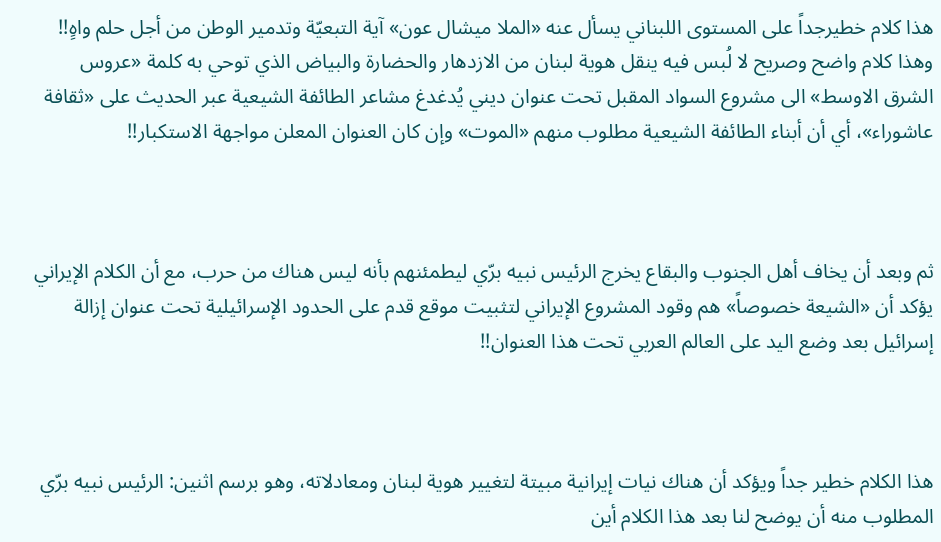هذا كلام خطيرجداً على المستوى اللبناني يسأل عنه «الملا ميشال عون» آية التبعيّة وتدمير الوطن من أجل حلم واهٍ!! وهذا كلام واضح وصريح لا لُبس فيه ينقل هوية لبنان من الازدهار والحضارة والبياض الذي توحي به كلمة «عروس الشرق الاوسط» الى مشروع السواد المقبل تحت عنوان ديني يُدغدغ مشاعر الطائفة الشيعية عبر الحديث على «ثقافة عاشوراء»، أي أن أبناء الطائفة الشيعية مطلوب منهم «الموت» وإن كان العنوان المعلن مواجهة الاستكبار!!



ثم وبعد أن يخاف أهل الجنوب والبقاع يخرج الرئيس نبيه برّي ليطمئنهم بأنه ليس هناك من حرب، مع أن الكلام الإيراني يؤكد أن «الشيعة خصوصاً» هم وقود المشروع الإيراني لتثبيت موقع قدم على الحدود الإسرائيلية تحت عنوان إزالة إسرائيل بعد وضع اليد على العالم العربي تحت هذا العنوان!!



هذا الكلام خطير جداً ويؤكد أن هناك نيات إيرانية مبيتة لتغيير هوية لبنان ومعادلاته، وهو برسم اثنين: الرئيس نبيه برّي المطلوب منه أن يوضح لنا بعد هذا الكلام أين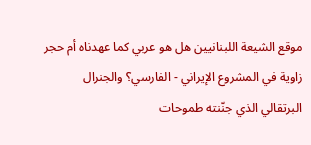موقع الشيعة اللبنانيين هل هو عربي كما عهدناه أم حجر زاوية في المشروع الإيراني - الفارسي؟ والجنرال البرتقالي الذي جنّنته طموحات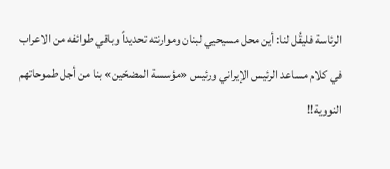الرئاسة فليقُل لنا: أين محل مسيحيي لبنان وموارنته تحديداً وباقي طوائفه من الاعراب في كلام مساعد الرئيس الإيراني ورئيس «مؤسسة المضحّين» بنا من أجل طموحاتهم النووية!!